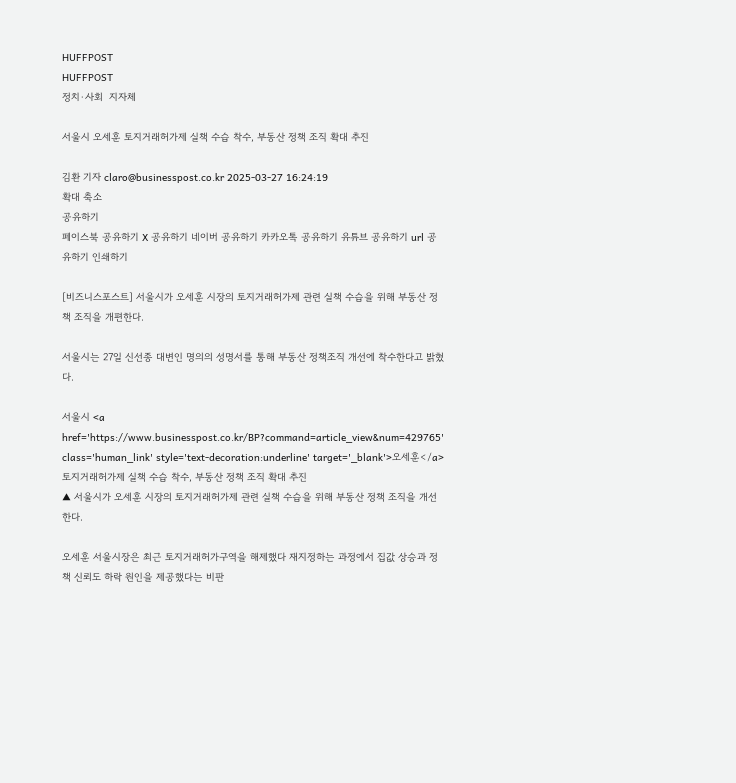HUFFPOST
HUFFPOST
정치·사회  지자체

서울시 오세훈 토지거래허가제 실책 수습 착수, 부동산 정책 조직 확대 추진

김환 기자 claro@businesspost.co.kr 2025-03-27 16:24:19
확대 축소
공유하기
페이스북 공유하기 X 공유하기 네이버 공유하기 카카오톡 공유하기 유튜브 공유하기 url 공유하기 인쇄하기

[비즈니스포스트] 서울시가 오세훈 시장의 토지거래허가제 관련 실책 수습을 위해 부동산 정책 조직을 개편한다.

서울시는 27일 신선종 대변인 명의의 성명서를 통해 부동산 정책조직 개선에 착수한다고 밝혔다.

서울시 <a href='https://www.businesspost.co.kr/BP?command=article_view&num=429765' class='human_link' style='text-decoration:underline' target='_blank'>오세훈</a> 토지거래허가제 실책 수습 착수, 부동산 정책 조직 확대 추진
▲ 서울시가 오세훈 시장의 토지거래허가제 관련 실책 수습을 위해 부동산 정책 조직을 개선한다.

오세훈 서울시장은 최근 토지거래허가구역을 해제했다 재지정하는 과정에서 집값 상승과 정책 신뢰도 하락 원인을 제공했다는 비판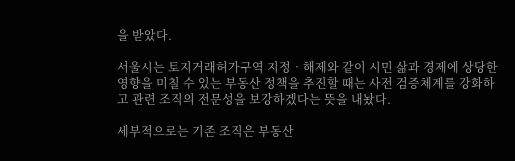을 받았다.

서울시는 토지거래허가구역 지정‧해제와 같이 시민 삶과 경제에 상당한 영향을 미칠 수 있는 부동산 정책을 추진할 때는 사전 검증체계를 강화하고 관련 조직의 전문성을 보강하겠다는 뜻을 내놨다.

세부적으로는 기존 조직은 부동산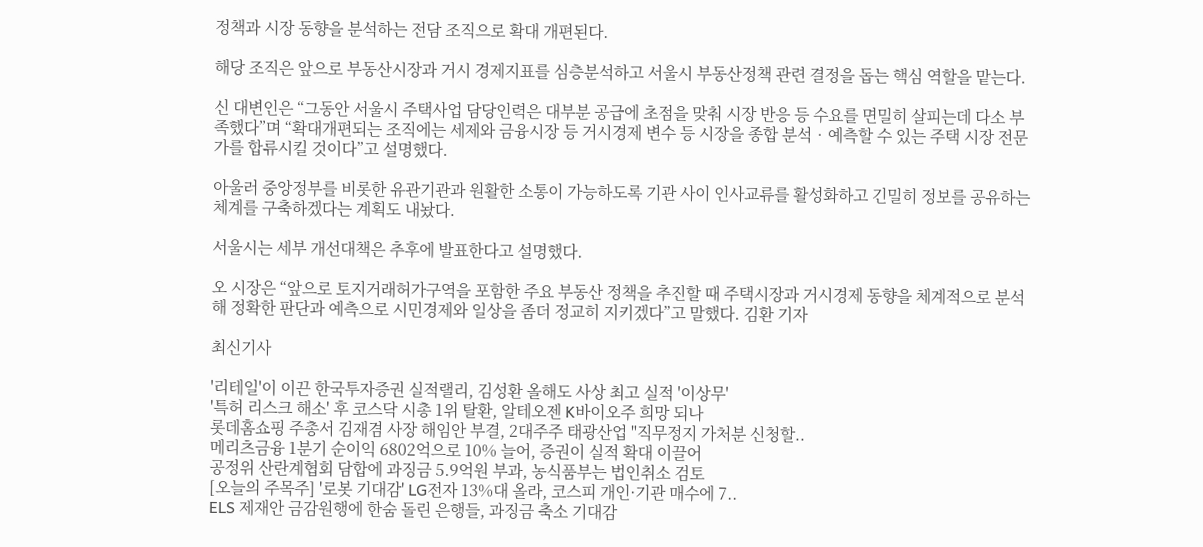정책과 시장 동향을 분석하는 전담 조직으로 확대 개편된다.

해당 조직은 앞으로 부동산시장과 거시 경제지표를 심층분석하고 서울시 부동산정책 관련 결정을 돕는 핵심 역할을 맡는다.

신 대변인은 “그동안 서울시 주택사업 담당인력은 대부분 공급에 초점을 맞춰 시장 반응 등 수요를 면밀히 살피는데 다소 부족했다”며 “확대개편되는 조직에는 세제와 금융시장 등 거시경제 변수 등 시장을 종합 분석‧예측할 수 있는 주택 시장 전문가를 합류시킬 것이다”고 설명했다.

아울러 중앙정부를 비롯한 유관기관과 원활한 소통이 가능하도록 기관 사이 인사교류를 활성화하고 긴밀히 정보를 공유하는 체계를 구축하겠다는 계획도 내놨다.

서울시는 세부 개선대책은 추후에 발표한다고 설명했다.

오 시장은 “앞으로 토지거래허가구역을 포함한 주요 부동산 정책을 추진할 때 주택시장과 거시경제 동향을 체계적으로 분석해 정확한 판단과 예측으로 시민경제와 일상을 좀더 정교히 지키겠다”고 말했다. 김환 기자

최신기사

'리테일'이 이끈 한국투자증권 실적랠리, 김성환 올해도 사상 최고 실적 '이상무'
'특허 리스크 해소' 후 코스닥 시총 1위 탈환, 알테오젠 K바이오주 희망 되나
롯데홈쇼핑 주총서 김재겸 사장 해임안 부결, 2대주주 태광산업 "직무정지 가처분 신청할..
메리츠금융 1분기 순이익 6802억으로 10% 늘어, 증권이 실적 확대 이끌어
공정위 산란계협회 담합에 과징금 5.9억원 부과, 농식품부는 법인취소 검토
[오늘의 주목주] '로봇 기대감' LG전자 13%대 올라, 코스피 개인·기관 매수에 7..
ELS 제재안 금감원행에 한숨 돌린 은행들, 과징금 축소 기대감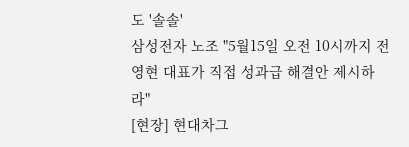도 '솔솔'
삼성전자 노조 "5월15일 오전 10시까지 전영현 대표가 직접 성과급 해결안 제시하라"
[현장] 현대차그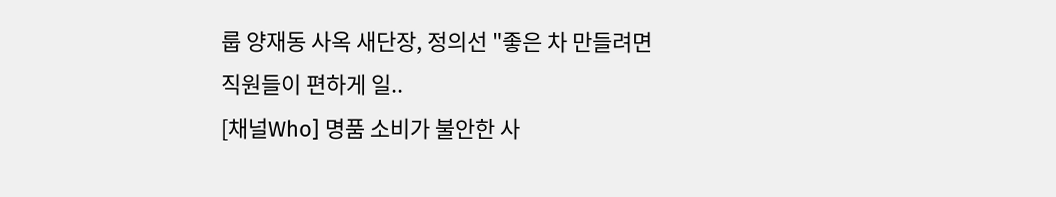룹 양재동 사옥 새단장, 정의선 "좋은 차 만들려면 직원들이 편하게 일..
[채널Who] 명품 소비가 불안한 사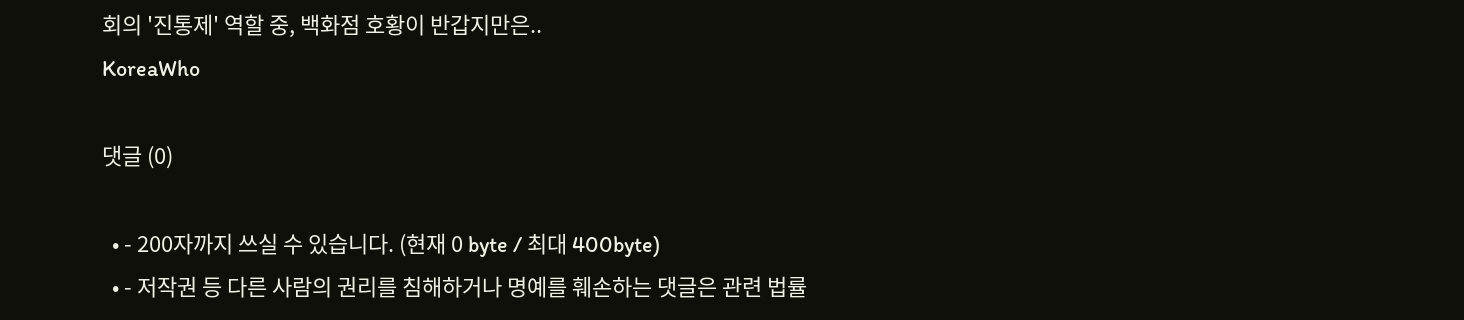회의 '진통제' 역할 중, 백화점 호황이 반갑지만은..
KoreaWho

댓글 (0)

  • - 200자까지 쓰실 수 있습니다. (현재 0 byte / 최대 400byte)
  • - 저작권 등 다른 사람의 권리를 침해하거나 명예를 훼손하는 댓글은 관련 법률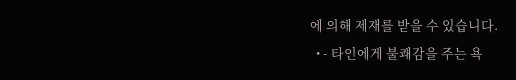에 의해 제재를 받을 수 있습니다.
  • - 타인에게 불쾌감을 주는 욕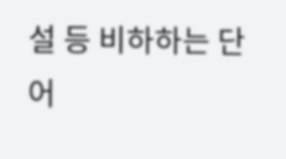설 등 비하하는 단어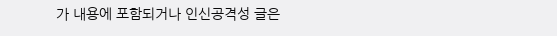가 내용에 포함되거나 인신공격성 글은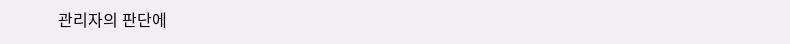관리자의 판단에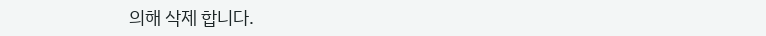의해 삭제 합니다.